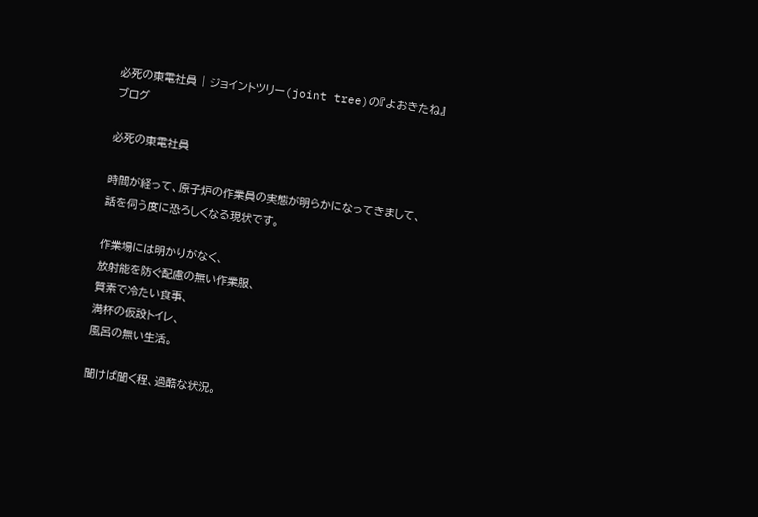必死の東電社員 | ジョイントツリー(joint tree)の『よおきたね』ブログ

必死の東電社員

時間が経って、原子炉の作業員の実態が明らかになってきまして、
話を伺う度に恐ろしくなる現状です。

作業場には明かりがなく、
放射能を防ぐ配慮の無い作業服、
質素で冷たい食事、
満杯の仮設トイレ、
風呂の無い生活。

聞けば聞く程、過酷な状況。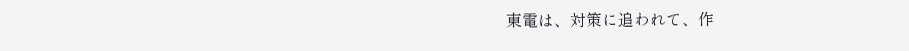東電は、対策に追われて、作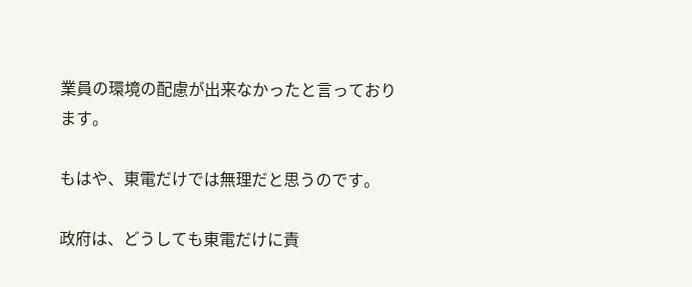業員の環境の配慮が出来なかったと言っております。

もはや、東電だけでは無理だと思うのです。

政府は、どうしても東電だけに責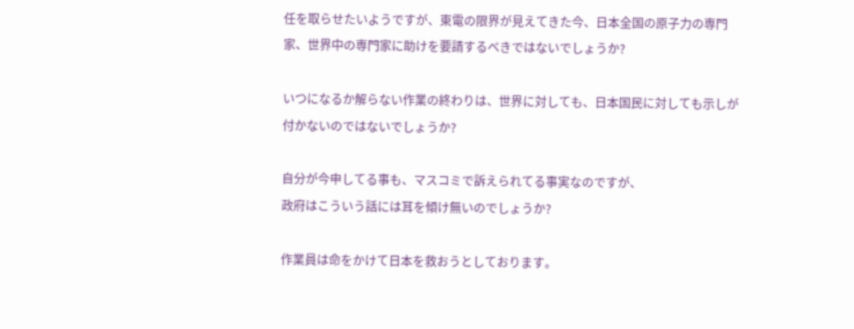任を取らせたいようですが、東電の限界が見えてきた今、日本全国の原子力の専門家、世界中の専門家に助けを要請するべきではないでしょうか?

いつになるか解らない作業の終わりは、世界に対しても、日本国民に対しても示しが付かないのではないでしょうか?

自分が今申してる事も、マスコミで訴えられてる事実なのですが、
政府はこういう話には耳を傾け無いのでしょうか?

作業員は命をかけて日本を救おうとしております。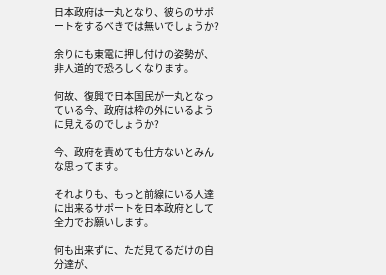日本政府は一丸となり、彼らのサポートをするべきでは無いでしょうか?

余りにも東電に押し付けの姿勢が、
非人道的で恐ろしくなります。

何故、復興で日本国民が一丸となっている今、政府は枠の外にいるように見えるのでしょうか?

今、政府を責めても仕方ないとみんな思ってます。

それよりも、もっと前線にいる人達に出来るサポートを日本政府として全力でお願いします。

何も出来ずに、ただ見てるだけの自分達が、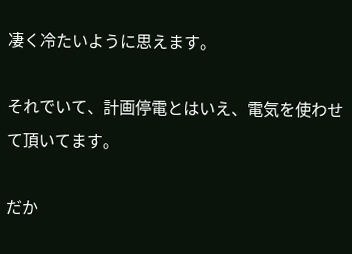凄く冷たいように思えます。

それでいて、計画停電とはいえ、電気を使わせて頂いてます。

だか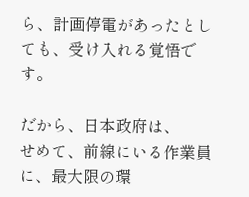ら、計画停電があったとしても、受け入れる覚悟です。

だから、日本政府は、
せめて、前線にいる作業員に、最大限の環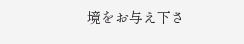境をお与え下さ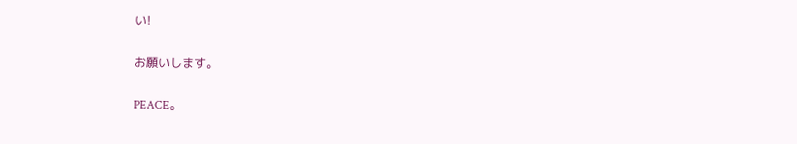い!

お願いします。

PEACE。